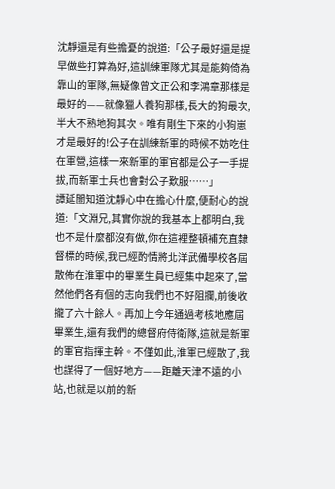沈靜還是有些擔憂的說道:「公子最好還是提早做些打算為好,這訓練軍隊尤其是能夠倚為靠山的軍隊,無疑像曾文正公和李鴻章那樣是最好的——就像獵人養狗那樣,長大的狗最次,半大不熟地狗其次。唯有剛生下來的小狗崽才是最好的!公子在訓練新軍的時候不妨吃住在軍營,這樣一來新軍的軍官都是公子一手提拔,而新軍士兵也會對公子歎服……」
譚延闓知道沈靜心中在擔心什麼,便耐心的說道:「文淵兄,其實你說的我基本上都明白,我也不是什麼都沒有做,你在這裡整頓補充直隸督標的時候,我已經酌情將北洋武備學校各屆散佈在淮軍中的畢業生員已經集中起來了,當然他們各有個的志向我們也不好阻攔,前後收攏了六十餘人。再加上今年通過考核地應屆畢業生,還有我們的總督府侍衛隊,這就是新軍的軍官指揮主幹。不僅如此,淮軍已經散了,我也謀得了一個好地方——距離天津不遠的小站,也就是以前的新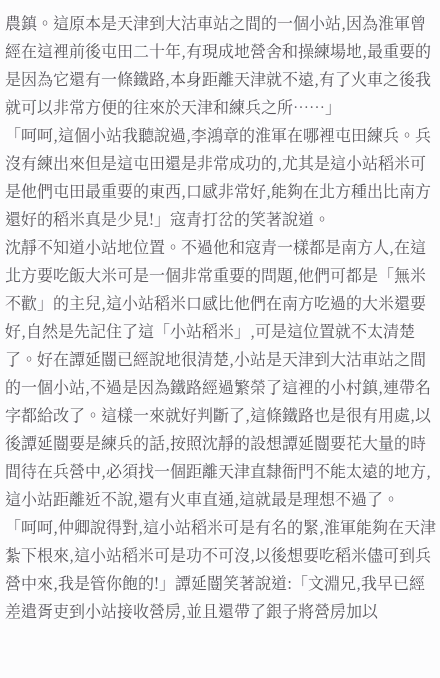農鎮。這原本是天津到大沽車站之間的一個小站,因為淮軍曾經在這裡前後屯田二十年,有現成地營舍和操練場地,最重要的是因為它還有一條鐵路,本身距離天津就不遠,有了火車之後我就可以非常方便的往來於天津和練兵之所……」
「呵呵,這個小站我聽說過,李鴻章的淮軍在哪裡屯田練兵。兵沒有練出來但是這屯田還是非常成功的,尤其是這小站稻米可是他們屯田最重要的東西,口感非常好,能夠在北方種出比南方還好的稻米真是少見!」寇青打岔的笑著說道。
沈靜不知道小站地位置。不過他和寇青一樣都是南方人,在這北方要吃飯大米可是一個非常重要的問題,他們可都是「無米不歡」的主兒,這小站稻米口感比他們在南方吃過的大米還要好,自然是先記住了這「小站稻米」,可是這位置就不太清楚了。好在譚延闓已經說地很清楚,小站是天津到大沽車站之間的一個小站,不過是因為鐵路經過繁榮了這裡的小村鎮,連帶名字都給改了。這樣一來就好判斷了,這條鐵路也是很有用處,以後譚延闓要是練兵的話,按照沈靜的設想譚延闓要花大量的時間待在兵營中,必須找一個距離天津直隸衙門不能太遠的地方,這小站距離近不說,還有火車直通,這就最是理想不過了。
「呵呵,仲卿說得對,這小站稻米可是有名的緊,淮軍能夠在天津紮下根來,這小站稻米可是功不可沒,以後想要吃稻米儘可到兵營中來,我是管你飽的!」譚延闓笑著說道:「文淵兄,我早已經差遣胥吏到小站接收營房,並且還帶了銀子將營房加以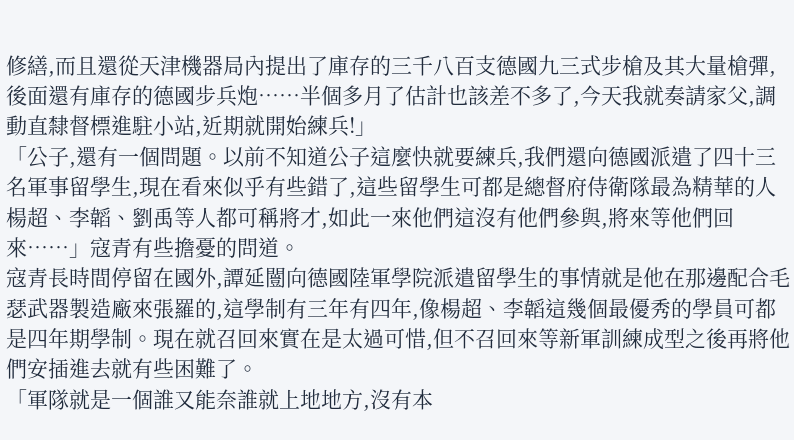修繕,而且還從天津機器局內提出了庫存的三千八百支德國九三式步槍及其大量槍彈,後面還有庫存的德國步兵炮……半個多月了估計也該差不多了,今天我就奏請家父,調動直隸督標進駐小站,近期就開始練兵!」
「公子,還有一個問題。以前不知道公子這麼快就要練兵,我們還向德國派遣了四十三名軍事留學生,現在看來似乎有些錯了,這些留學生可都是總督府侍衛隊最為精華的人
楊超、李韜、劉禹等人都可稱將才,如此一來他們這沒有他們參與,將來等他們回來……」寇青有些擔憂的問道。
寇青長時間停留在國外,譚延闓向德國陸軍學院派遣留學生的事情就是他在那邊配合毛瑟武器製造廠來張羅的,這學制有三年有四年,像楊超、李韜這幾個最優秀的學員可都是四年期學制。現在就召回來實在是太過可惜,但不召回來等新軍訓練成型之後再將他們安插進去就有些困難了。
「軍隊就是一個誰又能奈誰就上地地方,沒有本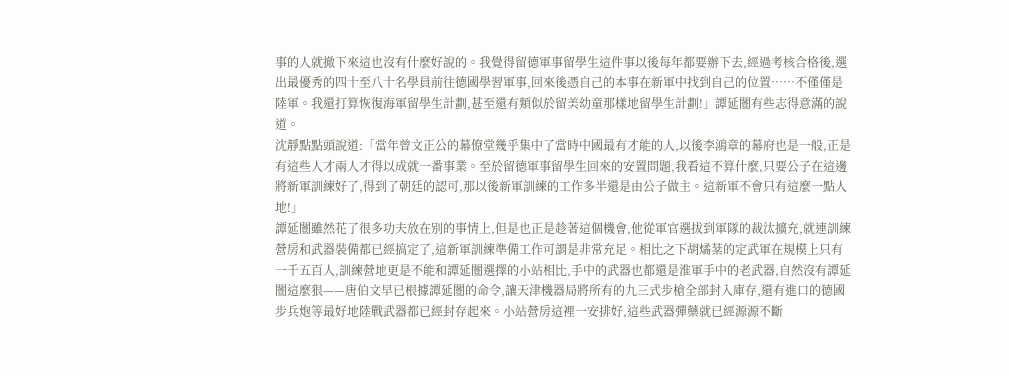事的人就撤下來這也沒有什麼好說的。我覺得留德軍事留學生這件事以後每年都要辦下去,經過考核合格後,選出最優秀的四十至八十名學員前往德國學習軍事,回來後憑自己的本事在新軍中找到自己的位置……不僅僅是陸軍。我還打算恢復海軍留學生計劃,甚至還有類似於留美幼童那樣地留學生計劃!」譚延闓有些志得意滿的說道。
沈靜點點頭說道:「當年曾文正公的幕僚堂幾乎集中了當時中國最有才能的人,以後李鴻章的幕府也是一般,正是有這些人才兩人才得以成就一番事業。至於留德軍事留學生回來的安置問題,我看這不算什麼,只要公子在這邊將新軍訓練好了,得到了朝廷的認可,那以後新軍訓練的工作多半還是由公子做主。這新軍不會只有這麼一點人地!」
譚延闓雖然花了很多功夫放在別的事情上,但是也正是趁著這個機會,他從軍官選拔到軍隊的裁汰擴充,就連訓練營房和武器裝備都已經搞定了,這新軍訓練準備工作可謂是非常充足。相比之下胡燏棻的定武軍在規模上只有一千五百人,訓練營地更是不能和譚延闓選擇的小站相比,手中的武器也都還是淮軍手中的老武器,自然沒有譚延闓這麼狠——唐伯文早已根據譚延闓的命令,讓天津機器局將所有的九三式步槍全部封入庫存,還有進口的德國步兵炮等最好地陸戰武器都已經封存起來。小站營房這裡一安排好,這些武器彈藥就已經源源不斷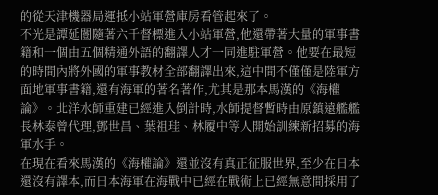的從天津機器局運抵小站軍營庫房看管起來了。
不光是譚延闓隨著六千督標進入小站軍營,他還帶著大量的軍事書籍和一個由五個精通外語的翻譯人才一同進駐軍營。他要在最短的時間內將外國的軍事教材全部翻譯出來,這中間不僅僅是陸軍方面地軍事書籍,還有海軍的著名著作,尤其是那本馬漢的《海權論》。北洋水師重建已經進入倒計時,水師提督暫時由原鎮遠艦艦長林泰曾代理,鄧世昌、葉祖珪、林履中等人開始訓練新招募的海軍水手。
在現在看來馬漢的《海權論》還並沒有真正征服世界,至少在日本還沒有譯本,而日本海軍在海戰中已經在戰術上已經無意間採用了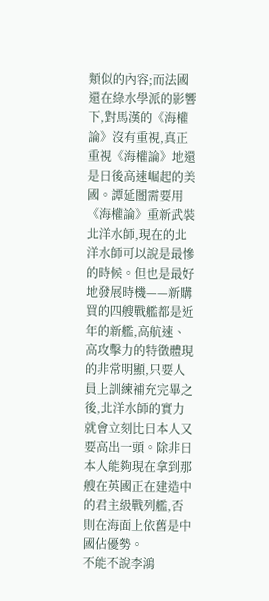類似的內容;而法國還在綠水學派的影響下,對馬漢的《海權論》沒有重視,真正重視《海權論》地還是日後高速崛起的美國。譚延闓需要用《海權論》重新武裝北洋水師,現在的北洋水師可以說是最慘的時候。但也是最好地發展時機——新購買的四艘戰艦都是近年的新艦,高航速、高攻擊力的特徵體現的非常明顯,只要人員上訓練補充完畢之後,北洋水師的實力就會立刻比日本人又要高出一頭。除非日本人能夠現在拿到那艘在英國正在建造中的君主級戰列艦,否則在海面上依舊是中國佔優勢。
不能不說李鴻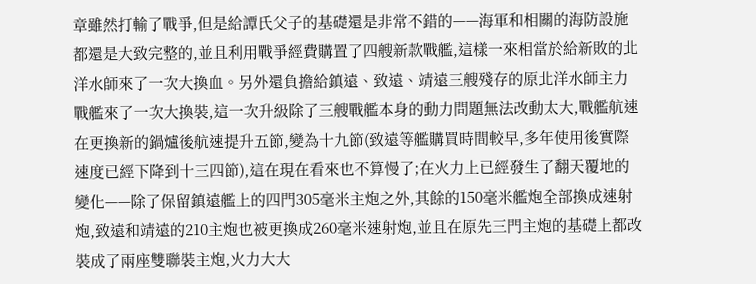章雖然打輸了戰爭,但是給譚氏父子的基礎還是非常不錯的——海軍和相關的海防設施都還是大致完整的,並且利用戰爭經費購置了四艘新款戰艦,這樣一來相當於給新敗的北洋水師來了一次大換血。另外還負擔給鎮遠、致遠、靖遠三艘殘存的原北洋水師主力戰艦來了一次大換裝,這一次升級除了三艘戰艦本身的動力問題無法改動太大,戰艦航速在更換新的鍋爐後航速提升五節,變為十九節(致遠等艦購買時間較早,多年使用後實際速度已經下降到十三四節),這在現在看來也不算慢了;在火力上已經發生了翻天覆地的變化——除了保留鎮遠艦上的四門305毫米主炮之外,其餘的150毫米艦炮全部換成速射炮,致遠和靖遠的210主炮也被更換成260毫米速射炮,並且在原先三門主炮的基礎上都改裝成了兩座雙聯裝主炮,火力大大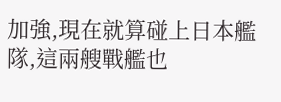加強,現在就算碰上日本艦隊,這兩艘戰艦也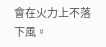會在火力上不落下風。